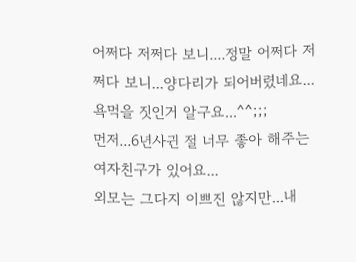어쩌다 저쩌다 보니....정말 어쩌다 저쩌다 보니...양다리가 되어버렸네요...
욕먹을 짓인거 알구요...^^;;;
먼저...6년사귄 절 너무 좋아 해주는 여자친구가 있어요...
외모는 그다지 이쁘진 않지만...내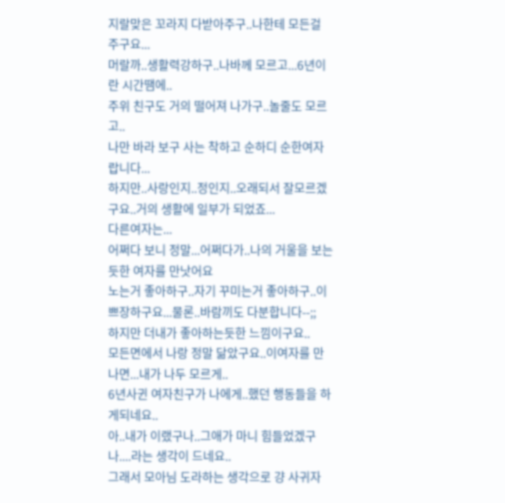지랄맞은 꼬라지 다받아주구..나한테 모든걸 주구요...
머랄까..생활력강하구..나바께 모르고...6년이란 시간땜에..
주위 친구도 거의 떨어져 나가구..놀줄도 모르고..
나만 바라 보구 사는 착하고 순하디 순한여자 랍니다...
하지만..사랑인지..정인지..오래되서 잘모르겠구요..거의 생활에 일부가 되었죠...
다른여자는...
어쩌다 보니 정말...어쩌다가..나의 거울을 보는듯한 여자를 만낫어요
노는거 좋아하구..자기 꾸미는거 좋아하구..이쁘장하구요...물론..바람끼도 다분합니다--;;
하지만 더내가 좋아하는듯한 느낌이구요..
모든면에서 나랑 정말 닮았구요..이여자를 만나면...내가 나두 모르게..
6년사귄 여자친구가 나에게..했던 행동들을 하게되네요..
아..내가 이랬구나..그애가 마니 힘들었겠구나....라는 생각이 드네요..
그래서 모아님 도라하는 생각으로 걍 사귀자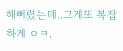해뻐렸는데..그게또 복잡하게 ㅇㅋ.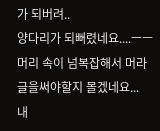가 되버려..
양다리가 되뻐렸네요....ㅡㅡ
머리 속이 넘복잡해서 머라 글을써야할지 몰겠네요...
내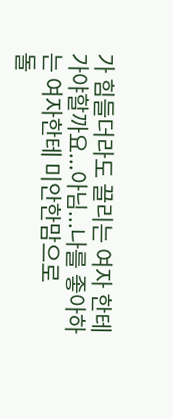가 힘들더라도 끌리는 여자 한테 가야할까요...아님...나를 좋아하는 여자한테 미안한맘으로
돌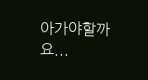아가야할까요...